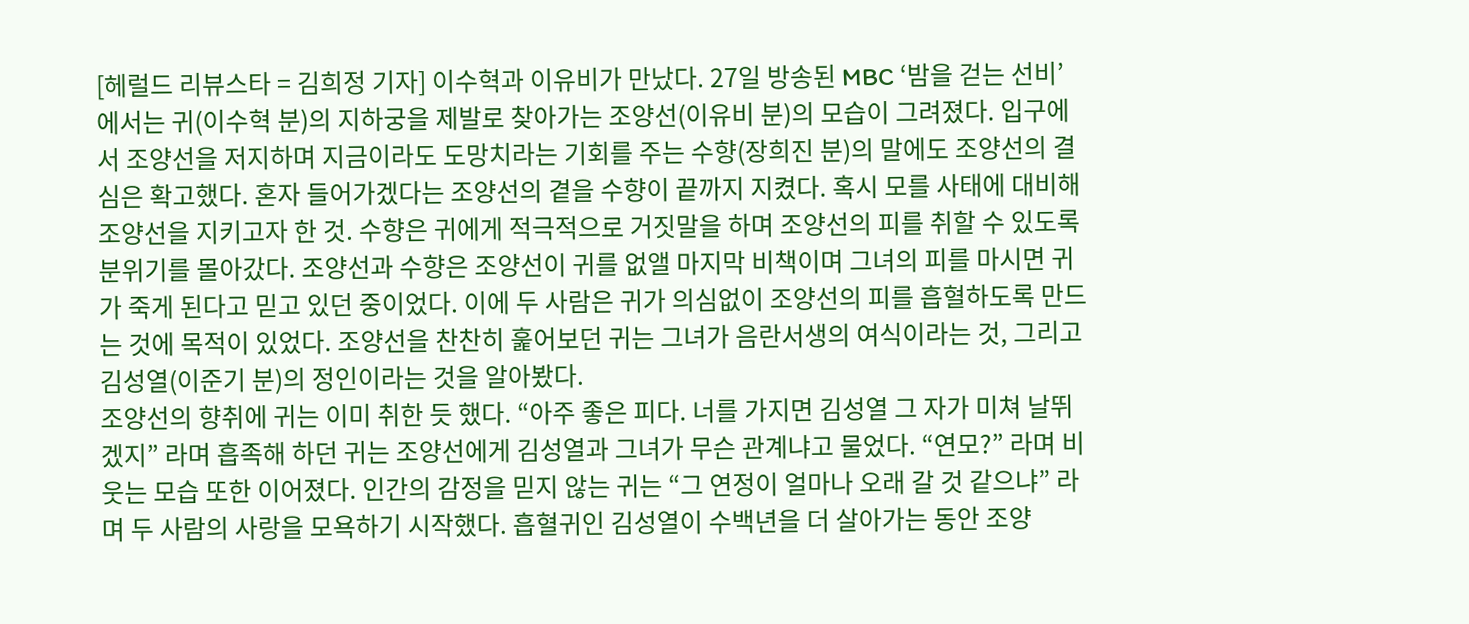[헤럴드 리뷰스타 = 김희정 기자] 이수혁과 이유비가 만났다. 27일 방송된 MBC ‘밤을 걷는 선비’ 에서는 귀(이수혁 분)의 지하궁을 제발로 찾아가는 조양선(이유비 분)의 모습이 그려졌다. 입구에서 조양선을 저지하며 지금이라도 도망치라는 기회를 주는 수향(장희진 분)의 말에도 조양선의 결심은 확고했다. 혼자 들어가겠다는 조양선의 곁을 수향이 끝까지 지켰다. 혹시 모를 사태에 대비해 조양선을 지키고자 한 것. 수향은 귀에게 적극적으로 거짓말을 하며 조양선의 피를 취할 수 있도록 분위기를 몰아갔다. 조양선과 수향은 조양선이 귀를 없앨 마지막 비책이며 그녀의 피를 마시면 귀가 죽게 된다고 믿고 있던 중이었다. 이에 두 사람은 귀가 의심없이 조양선의 피를 흡혈하도록 만드는 것에 목적이 있었다. 조양선을 찬찬히 훑어보던 귀는 그녀가 음란서생의 여식이라는 것, 그리고 김성열(이준기 분)의 정인이라는 것을 알아봤다.
조양선의 향취에 귀는 이미 취한 듯 했다. “아주 좋은 피다. 너를 가지면 김성열 그 자가 미쳐 날뛰겠지” 라며 흡족해 하던 귀는 조양선에게 김성열과 그녀가 무슨 관계냐고 물었다. “연모?” 라며 비웃는 모습 또한 이어졌다. 인간의 감정을 믿지 않는 귀는 “그 연정이 얼마나 오래 갈 것 같으냐” 라며 두 사람의 사랑을 모욕하기 시작했다. 흡혈귀인 김성열이 수백년을 더 살아가는 동안 조양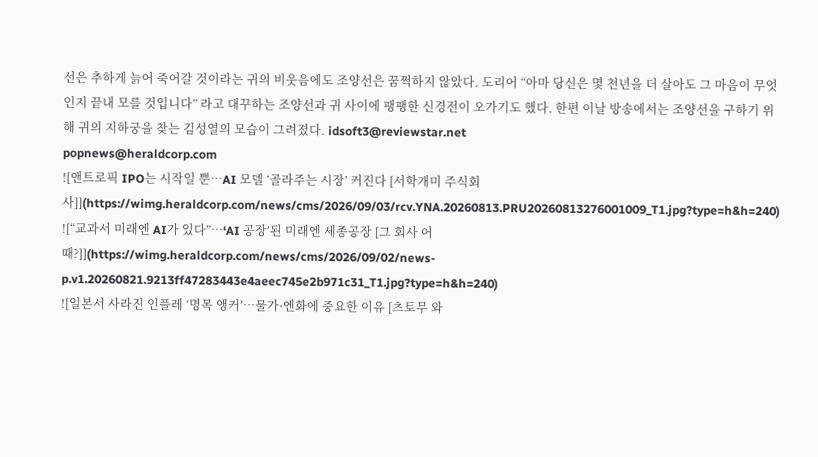선은 추하게 늙어 죽어갈 것이라는 귀의 비웃음에도 조양선은 꿈쩍하지 않았다. 도리어 “아마 당신은 몇 천년을 더 살아도 그 마음이 무엇인지 끝내 모를 것입니다” 라고 대꾸하는 조양선과 귀 사이에 팽팽한 신경전이 오가기도 했다. 한편 이날 방송에서는 조양선을 구하기 위해 귀의 지하궁을 찾는 김성열의 모습이 그려졌다. idsoft3@reviewstar.net
popnews@heraldcorp.com
![앤트로픽 IPO는 시작일 뿐…AI 모델 ‘골라주는 시장’ 커진다 [서학개미 주식회사]](https://wimg.heraldcorp.com/news/cms/2026/09/03/rcv.YNA.20260813.PRU20260813276001009_T1.jpg?type=h&h=240)
![“교과서 미래엔 AI가 있다”…‘AI 공장’된 미래엔 세종공장 [그 회사 어때?]](https://wimg.heraldcorp.com/news/cms/2026/09/02/news-p.v1.20260821.9213ff47283443e4aeec745e2b971c31_T1.jpg?type=h&h=240)
![일본서 사라진 인플레 ‘명목 앵커’…물가·엔화에 중요한 이유 [츠토무 와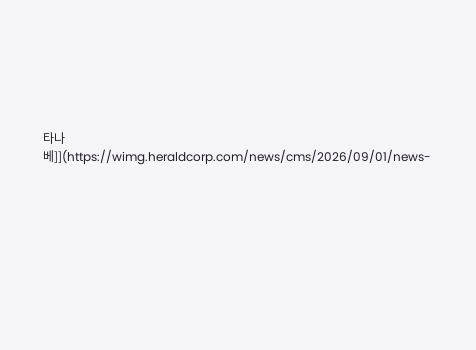타나베]](https://wimg.heraldcorp.com/news/cms/2026/09/01/news-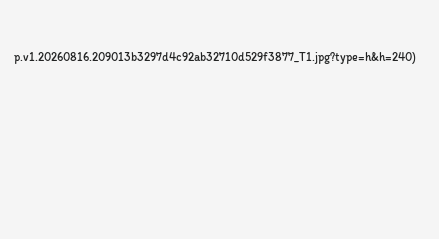p.v1.20260816.209013b3297d4c92ab32710d529f3877_T1.jpg?type=h&h=240)